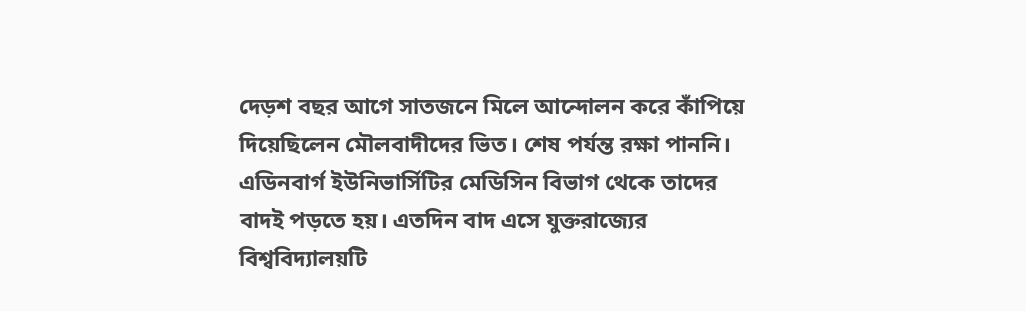দেড়শ বছর আগে সাতজনে মিলে আন্দোলন করে কাঁপিয়ে দিয়েছিলেন মৌলবাদীদের ভিত। শেষ পর্যন্ত রক্ষা পাননি। এডিনবার্গ ইউনিভার্সিটির মেডিসিন বিভাগ থেকে তাদের বাদই পড়তে হয়। এতদিন বাদ এসে যুক্তরাজ্যের বিশ্ববিদ্যালয়টি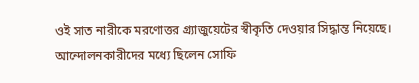ওই সাত নারীকে মরণোত্তর গ্র্যাজুয়েটের স্বীকৃতি দেওয়ার সিদ্ধান্ত নিয়েছে।
আন্দোলনকারীদের মধ্যে ছিলেন সোফি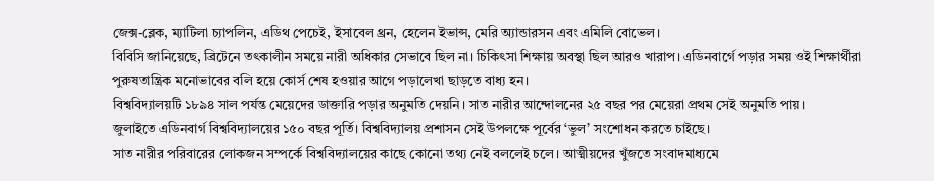জেক্স-ব্লেক, ম্যাটিলা চ্যাপলিন, এডিথ পেচেই, ইসাবেল থ্রন, হেলেন ইভান্স, মেরি অ্যান্ডারসন এবং এমিলি বোভেল।
বিবিসি জানিয়েছে, ব্রিটেনে তৎকালীন সময়ে নারী অধিকার সেভাবে ছিল না। চিকিৎসা শিক্ষায় অবস্থা ছিল আরও খারাপ। এডিনবার্গে পড়ার সময় ওই শিক্ষার্থীরা পুরুষতান্ত্রিক মনোভাবের বলি হয়ে কোর্স শেষ হওয়ার আগে পড়ালেখা ছাড়তে বাধ্য হন।
বিশ্ববিদ্যালয়টি ১৮৯৪ সাল পর্যন্ত মেয়েদের ডাক্তারি পড়ার অনুমতি দেয়নি। সাত নারীর আন্দোলনের ২৫ বছর পর মেয়েরা প্রথম সেই অনুমতি পায়।
জুলাইতে এডিনবার্গ বিশ্ববিদ্যালয়ের ১৫০ বছর পূর্তি। বিশ্ববিদ্যালয় প্রশাসন সেই উপলক্ষে পূর্বের ‘ভুল’ সংশোধন করতে চাইছে।
সাত নারীর পরিবারের লোকজন সম্পর্কে বিশ্ববিদ্যালয়ের কাছে কোনো তথ্য নেই বললেই চলে। আত্মীয়দের খুঁজতে সংবাদমাধ্যমে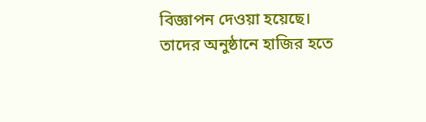বিজ্ঞাপন দেওয়া হয়েছে। তাদের অনুষ্ঠানে হাজির হতে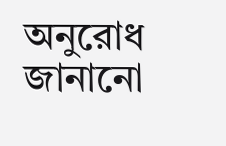অনুরোধ জানানো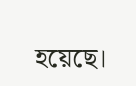হয়েছে।